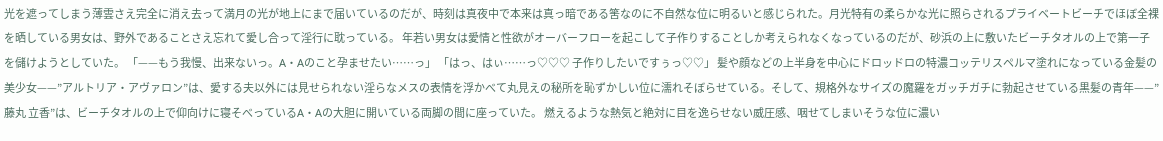光を遮ってしまう薄雲さえ完全に消え去って満月の光が地上にまで届いているのだが、時刻は真夜中で本来は真っ暗である筈なのに不自然な位に明るいと感じられた。月光特有の柔らかな光に照らされるプライベートビーチでほぼ全裸を晒している男女は、野外であることさえ忘れて愛し合って淫行に耽っている。 年若い男女は愛情と性欲がオーバーフローを起こして子作りすることしか考えられなくなっているのだが、砂浜の上に敷いたビーチタオルの上で第一子を儲けようとしていた。 「——もう我慢、出来ないっ。A・Aのこと孕ませたい……っ」 「はっ、はぃ……っ♡♡♡ 子作りしたいですぅっ♡♡」 髪や顔などの上半身を中心にドロッドロの特濃コッテリスペルマ塗れになっている金髪の美少女——”アルトリア・アヴァロン”は、愛する夫以外には見せられない淫らなメスの表情を浮かべて丸見えの秘所を恥ずかしい位に濡れそぼらせている。そして、規格外なサイズの魔羅をガッチガチに勃起させている黒髪の青年——”藤丸 立香”は、ビーチタオルの上で仰向けに寝そべっているA・Aの大胆に開いている両脚の間に座っていた。 燃えるような熱気と絶対に目を逸らせない威圧感、咽せてしまいそうな位に濃い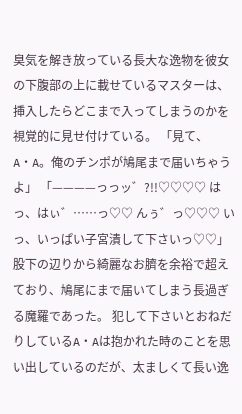臭気を解き放っている長大な逸物を彼女の下腹部の上に載せているマスターは、挿入したらどこまで入ってしまうのかを視覚的に見せ付けている。 「見て、A・A。俺のチンポが鳩尾まで届いちゃうよ」 「————っっッ゛?!!♡♡♡♡ はっ、はぃ゛……っ♡♡ んぅ゛っ♡♡♡ いっ、いっぱい子宮潰して下さいっ♡♡」 股下の辺りから綺麗なお臍を余裕で超えており、鳩尾にまで届いてしまう長過ぎる魔羅であった。 犯して下さいとおねだりしているA・Aは抱かれた時のことを思い出しているのだが、太ましくて長い逸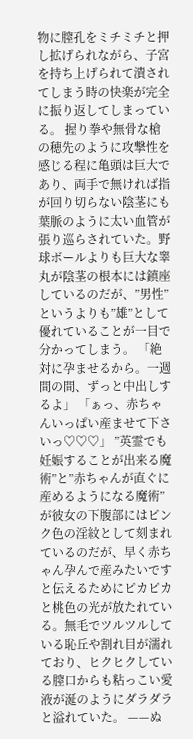物に膣孔をミチミチと押し拡げられながら、子宮を持ち上げられて潰されてしまう時の快楽が完全に振り返してしまっている。 握り拳や無骨な槍の穂先のように攻撃性を感じる程に亀頭は巨大であり、両手で無ければ指が回り切らない陰茎にも葉脈のように太い血管が張り巡らされていた。野球ボールよりも巨大な睾丸が陰茎の根本には鎮座しているのだが、”男性”というよりも”雄”として優れていることが一目で分かってしまう。 「絶対に孕ませるから。一週間の間、ずっと中出しするよ」 「ぁっ、赤ちゃんいっぱい産ませて下さいっ♡♡♡」 ”英霊でも妊娠することが出来る魔術”と”赤ちゃんが直ぐに産めるようになる魔術”が彼女の下腹部にはピンク色の淫紋として刻まれているのだが、早く赤ちゃん孕んで産みたいですと伝えるためにピカピカと桃色の光が放たれている。無毛でツルツルしている恥丘や割れ目が濡れており、ヒクヒクしている膣口からも粘っこい愛液が涎のようにダラダラと溢れていた。 ——ぬ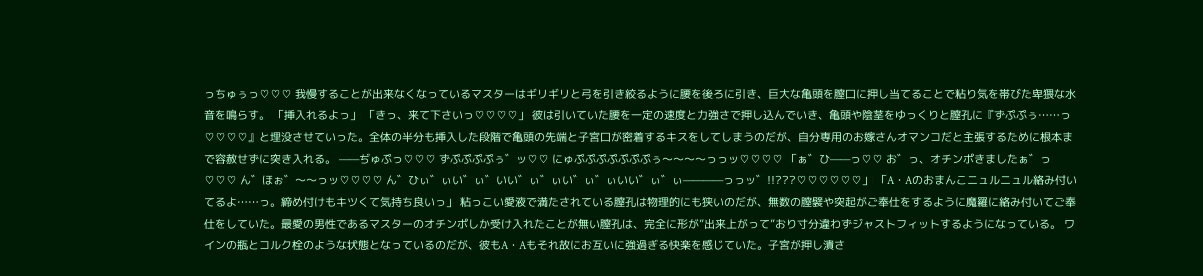っちゅぅっ♡♡♡ 我慢することが出来なくなっているマスターはギリギリと弓を引き絞るように腰を後ろに引き、巨大な亀頭を膣口に押し当てることで粘り気を帯びた卑猥な水音を鳴らす。 「挿入れるよっ」 「きっ、来て下さいっ♡♡♡♡」 彼は引いていた腰を一定の速度と力強さで押し込んでいき、亀頭や陰茎をゆっくりと膣孔に『ずぷぷぅ……っ♡♡♡♡』と埋没させていった。全体の半分も挿入した段階で亀頭の先端と子宮口が密着するキスをしてしまうのだが、自分専用のお嫁さんオマンコだと主張するために根本まで容赦せずに突き入れる。 ——ぢゅぷっ♡♡♡ ずぷぷぷぷぅ゛ッ♡♡ にゅぷぷぷぷぷぷぷぅ〜〜〜〜っっッ♡♡♡♡ 「ぁ゛ひ——っ♡♡ お゛っ、オチンポきましたぁ゛っ♡♡♡ ん゛ほぉ゛〜〜っッ♡♡♡♡ ん゛ひぃ゛ぃい゛ぃ゛いい゛ぃ゛ぃい゛ぃ゛ぃいい゛ぃ゛ぃ————っっッ゛!!???♡♡♡♡♡♡」 「A・Aのおまんこニュルニュル絡み付いてるよ……っ。締め付けもキツくて気持ち良いっ」 粘っこい愛液で満たされている膣孔は物理的にも狭いのだが、無数の膣襞や突起がご奉仕をするように魔羅に絡み付いてご奉仕をしていた。最愛の男性であるマスターのオチンポしか受け入れたことが無い膣孔は、完全に形が”出来上がって”おり寸分違わずジャストフィットするようになっている。 ワインの瓶とコルク栓のような状態となっているのだが、彼もA・Aもそれ故にお互いに強過ぎる快楽を感じていた。子宮が押し潰さ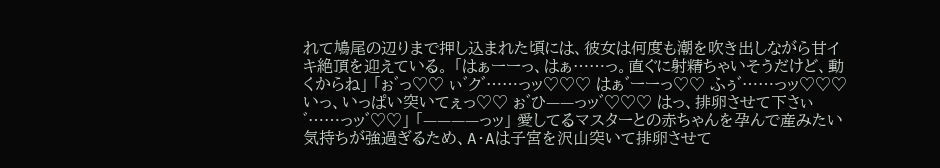れて鳩尾の辺りまで押し込まれた頃には、彼女は何度も潮を吹き出しながら甘イキ絶頂を迎えている。 「はぁーーっ、はぁ……っ。直ぐに射精ちゃいそうだけど、動くからね」 「ぉ゛っ♡♡ ぃ゛ク゛……っッ♡♡♡ はぁ゛ーーっ♡♡ ふぅ゛……っッ♡♡♡ いっ、いっぱい突いてぇっ♡♡ ぉ゛ひ——っッ゛♡♡♡ はっ、排卵させて下さぃ゛……っッ゛♡♡」 「————っッ」 愛してるマスターとの赤ちゃんを孕んで産みたい気持ちが強過ぎるため、A・Aは子宮を沢山突いて排卵させて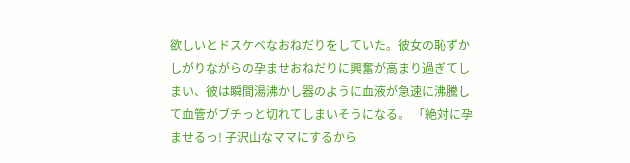欲しいとドスケベなおねだりをしていた。彼女の恥ずかしがりながらの孕ませおねだりに興奮が高まり過ぎてしまい、彼は瞬間湯沸かし器のように血液が急速に沸騰して血管がブチっと切れてしまいそうになる。 「絶対に孕ませるっ! 子沢山なママにするから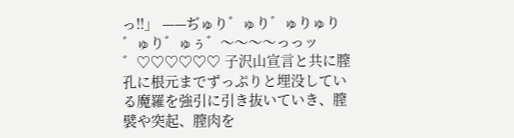っ!!」 ——ぢゅり゛ゅり゛ゅりゅり゛ゅり゛ゅぅ゛〜〜〜〜っっッ゛♡♡♡♡♡♡ 子沢山宣言と共に膣孔に根元までずっぷりと埋没している魔羅を強引に引き抜いていき、膣襞や突起、膣肉を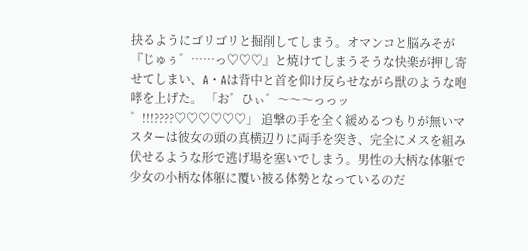抉るようにゴリゴリと掘削してしまう。オマンコと脳みそが『じゅぅ゛……っ♡♡♡』と焼けてしまうそうな快楽が押し寄せてしまい、A・Aは背中と首を仰け反らせながら獣のような咆哮を上げた。 「お゛ひぃ゛〜〜〜っっッ゛!!!????♡♡♡♡♡♡」 追撃の手を全く緩めるつもりが無いマスターは彼女の頭の真横辺りに両手を突き、完全にメスを組み伏せるような形で逃げ場を塞いでしまう。男性の大柄な体躯で少女の小柄な体躯に覆い被る体勢となっているのだ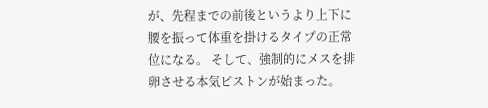が、先程までの前後というより上下に腰を振って体重を掛けるタイプの正常位になる。 そして、強制的にメスを排卵させる本気ピストンが始まった。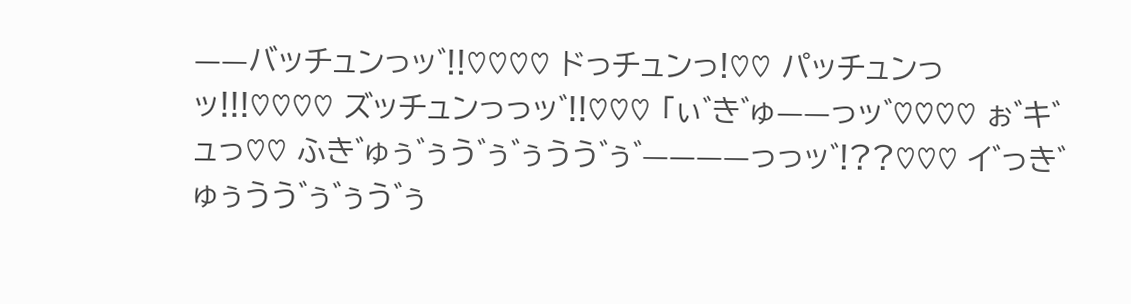——バッチュンっッ゛!!♡♡♡♡ ドっチュンっ!♡♡ パッチュンっッ!!!♡♡♡♡ ズッチュンっっッ゛!!♡♡♡ 「ぃ゛き゛ゅ——っッ゛♡♡♡♡ ぉ゛キ゛ュっ♡♡ ふき゛ゅぅ゛ぅう゛ぅ゛ぅうう゛ぅ゛————っっッ゛!??♡♡♡ イ゛っき゛ゅぅうう゛ぅ゛ぅう゛ぅ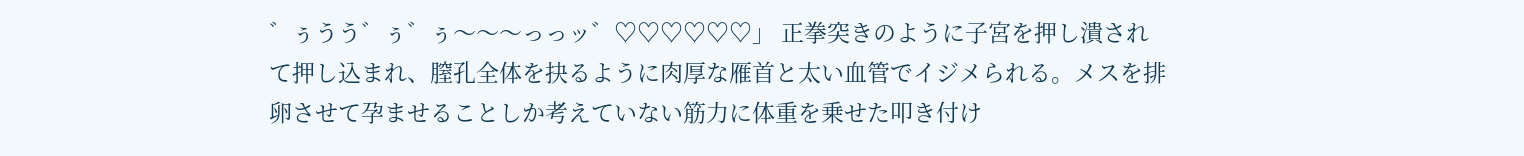゛ぅうう゛ぅ゛ぅ〜〜〜っっッ゛♡♡♡♡♡♡」 正拳突きのように子宮を押し潰されて押し込まれ、膣孔全体を抉るように肉厚な雁首と太い血管でイジメられる。メスを排卵させて孕ませることしか考えていない筋力に体重を乗せた叩き付け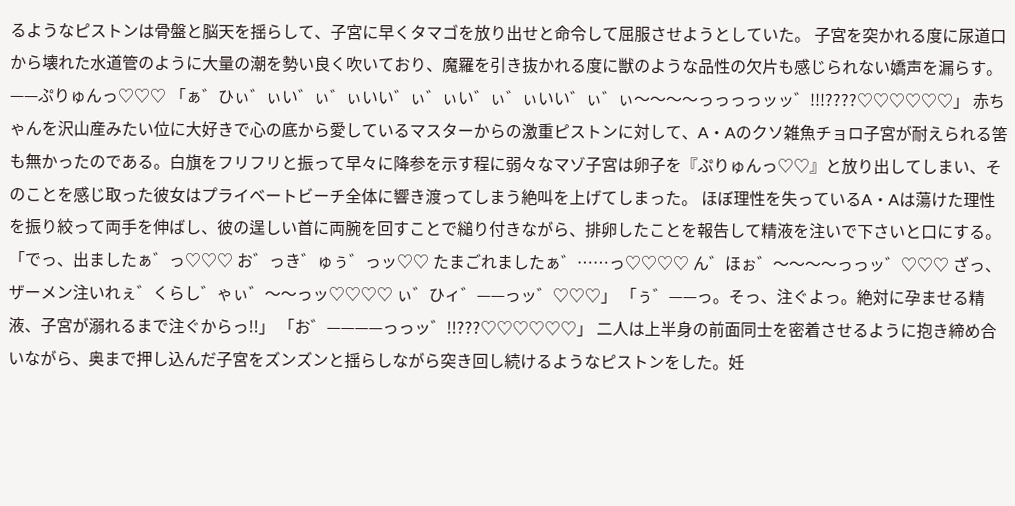るようなピストンは骨盤と脳天を揺らして、子宮に早くタマゴを放り出せと命令して屈服させようとしていた。 子宮を突かれる度に尿道口から壊れた水道管のように大量の潮を勢い良く吹いており、魔羅を引き抜かれる度に獣のような品性の欠片も感じられない嬌声を漏らす。 ——ぷりゅんっ♡♡♡ 「ぁ゛ひぃ゛ぃい゛ぃ゛ぃいい゛ぃ゛ぃい゛ぃ゛ぃいい゛ぃ゛ぃ〜〜〜〜っっっっッッ゛!!!????♡♡♡♡♡♡」 赤ちゃんを沢山産みたい位に大好きで心の底から愛しているマスターからの激重ピストンに対して、A・Aのクソ雑魚チョロ子宮が耐えられる筈も無かったのである。白旗をフリフリと振って早々に降参を示す程に弱々なマゾ子宮は卵子を『ぷりゅんっ♡♡』と放り出してしまい、そのことを感じ取った彼女はプライベートビーチ全体に響き渡ってしまう絶叫を上げてしまった。 ほぼ理性を失っているA・Aは蕩けた理性を振り絞って両手を伸ばし、彼の逞しい首に両腕を回すことで縋り付きながら、排卵したことを報告して精液を注いで下さいと口にする。 「でっ、出ましたぁ゛っ♡♡♡ お゛っき゛ゅぅ゛っッ♡♡ たまごれましたぁ゛……っ♡♡♡♡ ん゛ほぉ゛〜〜〜〜っっッ゛♡♡♡ ざっ、ザーメン注いれぇ゛くらし゛ゃぃ゛〜〜っッ♡♡♡♡ ぃ゛ひィ゛——っッ゛♡♡♡」 「ぅ゛——っ。そっ、注ぐよっ。絶対に孕ませる精液、子宮が溺れるまで注ぐからっ!!」 「お゛————っっッ゛!!???♡♡♡♡♡♡」 二人は上半身の前面同士を密着させるように抱き締め合いながら、奥まで押し込んだ子宮をズンズンと揺らしながら突き回し続けるようなピストンをした。妊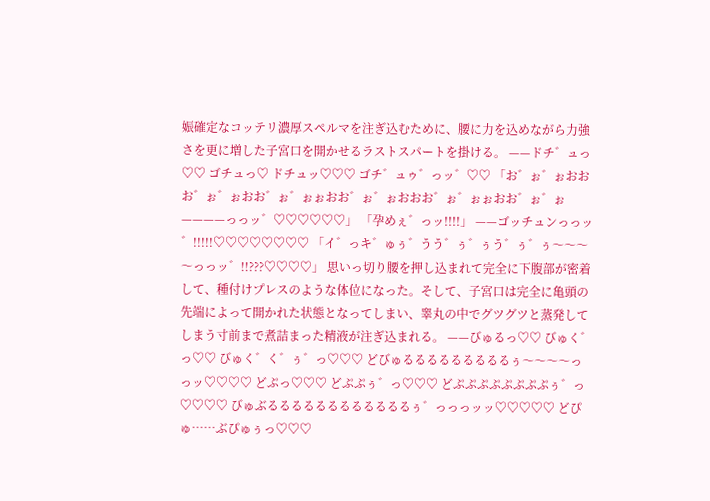娠確定なコッテリ濃厚スペルマを注ぎ込むために、腰に力を込めながら力強さを更に増した子宮口を開かせるラストスパートを掛ける。 ——ドチ゛ュっ♡♡ ゴチュっ♡ ドチュッ♡♡♡ ゴチ゛ュゥ゛っッ゛♡♡ 「お゛ぉ゛ぉおおお゛ぉ゛ぉおお゛ぉ゛ぉぉおお゛ぉ゛ぉおおお゛ぉ゛ぉぉおお゛ぉ゛ぉ————っっッ゛♡♡♡♡♡♡」 「孕めぇ゛っッ!!!!」 ——ゴッチュンっっッ゛!!!!!♡♡♡♡♡♡♡♡ 「イ゛っキ゛ゅぅ゛うう゛ぅ゛ぅう゛ぅ゛ぅ〜〜〜〜っっッ゛!!???♡♡♡♡」 思いっ切り腰を押し込まれて完全に下腹部が密着して、種付けプレスのような体位になった。そして、子宮口は完全に亀頭の先端によって開かれた状態となってしまい、睾丸の中でグツグツと蒸発してしまう寸前まで煮詰まった精液が注ぎ込まれる。 ——びゅるっ♡♡ びゅく゛っ♡♡ びゅく゛く゛ぅ゛っ♡♡♡ どびゅるるるるるるるるるぅ〜〜〜〜っっッ♡♡♡♡ どぷっ♡♡♡ どぷぷぅ゛っ♡♡♡ どぷぷぷぷぷぷぷぷぅ゛っ♡♡♡♡ びゅぶるるるるるるるるるるるるぅ゛っっっッッ♡♡♡♡♡ どぴゅ……ぶぴゅぅっ♡♡♡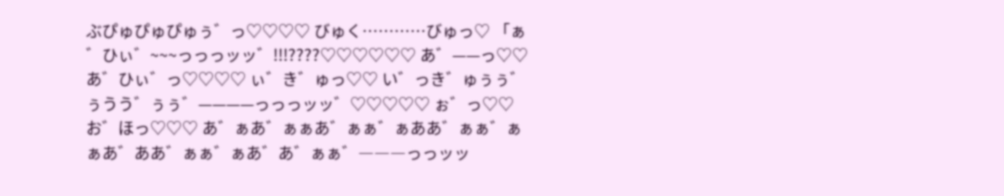ぶぴゅぴゅぴゅぅ゛っ♡♡♡♡ びゅく…………びゅっ♡ 「ぁ゛ひぃ゛~~~っっっッッ゛!!!????♡♡♡♡♡♡ あ゛——っ♡♡ あ゛ひぃ゛っ♡♡♡♡ ぃ゛き゛ゅっ♡♡ い゛っき゛ゅぅぅ゛ぅうう゛ぅぅ゛————っっっッッ゛♡♡♡♡♡ ぉ゛っ♡♡ お゛ほっ♡♡♡ あ゛ぁあ゛ぁぁあ゛ぁぁ゛ぁああ゛ぁぁ゛ぁぁあ゛ああ゛ぁぁ゛ぁあ゛あ゛ぁぁ゛―――っっッッ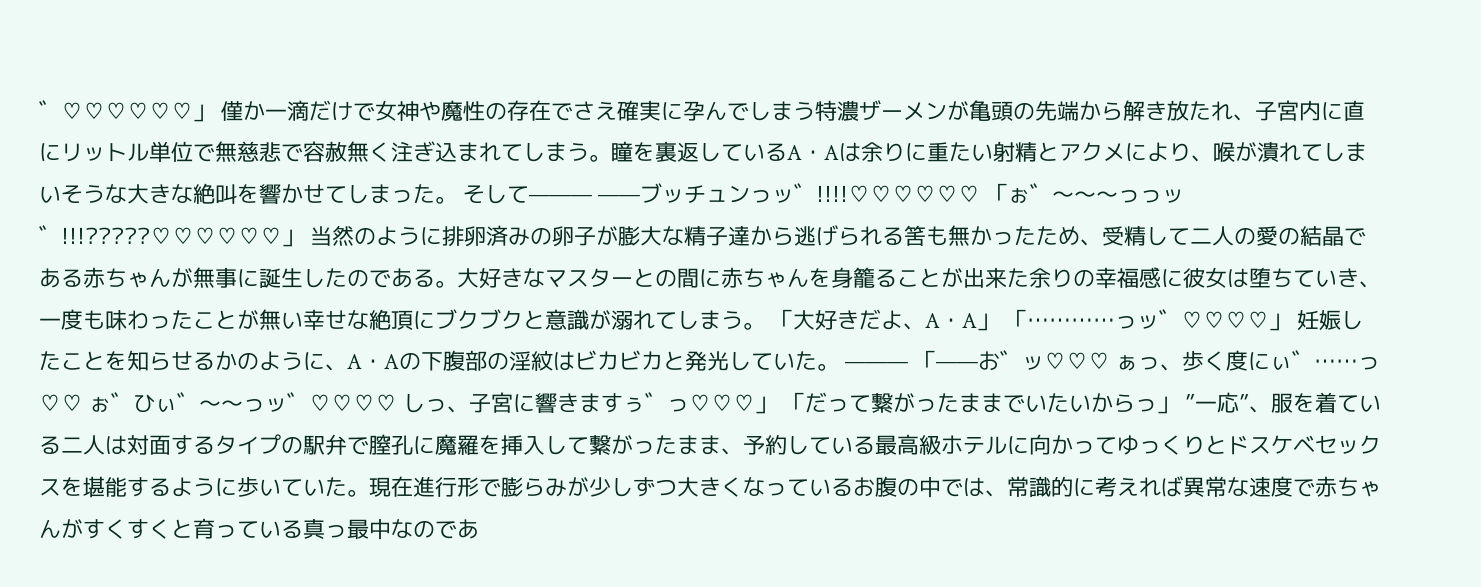゛♡♡♡♡♡♡」 僅か一滴だけで女神や魔性の存在でさえ確実に孕んでしまう特濃ザーメンが亀頭の先端から解き放たれ、子宮内に直にリットル単位で無慈悲で容赦無く注ぎ込まれてしまう。瞳を裏返しているA・Aは余りに重たい射精とアクメにより、喉が潰れてしまいそうな大きな絶叫を響かせてしまった。 そして——— ——ブッチュンっッ゛!!!!♡♡♡♡♡♡ 「ぉ゛〜〜〜っっッ゛!!!?????♡♡♡♡♡♡」 当然のように排卵済みの卵子が膨大な精子達から逃げられる筈も無かったため、受精して二人の愛の結晶である赤ちゃんが無事に誕生したのである。大好きなマスターとの間に赤ちゃんを身籠ることが出来た余りの幸福感に彼女は堕ちていき、一度も味わったことが無い幸せな絶頂にブクブクと意識が溺れてしまう。 「大好きだよ、A・A」 「…………っッ゛♡♡♡♡」 妊娠したことを知らせるかのように、A・Aの下腹部の淫紋はビカビカと発光していた。 ——— 「——お゛ッ♡♡♡ ぁっ、歩く度にぃ゛……っ♡♡ ぉ゛ひぃ゛〜〜っッ゛♡♡♡♡ しっ、子宮に響きますぅ゛っ♡♡♡」 「だって繋がったままでいたいからっ」 ”一応”、服を着ている二人は対面するタイプの駅弁で膣孔に魔羅を挿入して繋がったまま、予約している最高級ホテルに向かってゆっくりとドスケベセックスを堪能するように歩いていた。現在進行形で膨らみが少しずつ大きくなっているお腹の中では、常識的に考えれば異常な速度で赤ちゃんがすくすくと育っている真っ最中なのであ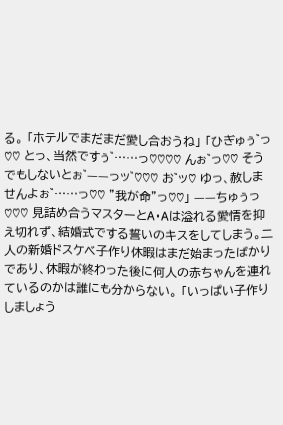る。 「ホテルでまだまだ愛し合おうね」 「ひぎゅぅ゛っ♡♡ とっ、当然ですぅ゛……っ♡♡♡♡ んぉ゛っ♡♡ そうでもしないとぉ゛——っッ゛♡♡♡ お゛ッ♡ ゆっ、赦しませんよぉ゛……っ♡♡ ”我が命”っ♡♡」 ——ちゅぅっ♡♡♡ 見詰め合うマスターとA・Aは溢れる愛情を抑え切れず、結婚式でする誓いのキスをしてしまう。二人の新婚ドスケベ子作り休暇はまだ始まったばかりであり、休暇が終わった後に何人の赤ちゃんを連れているのかは誰にも分からない。 「いっぱい子作りしましょう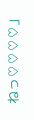ねっ♡♡♡♡」